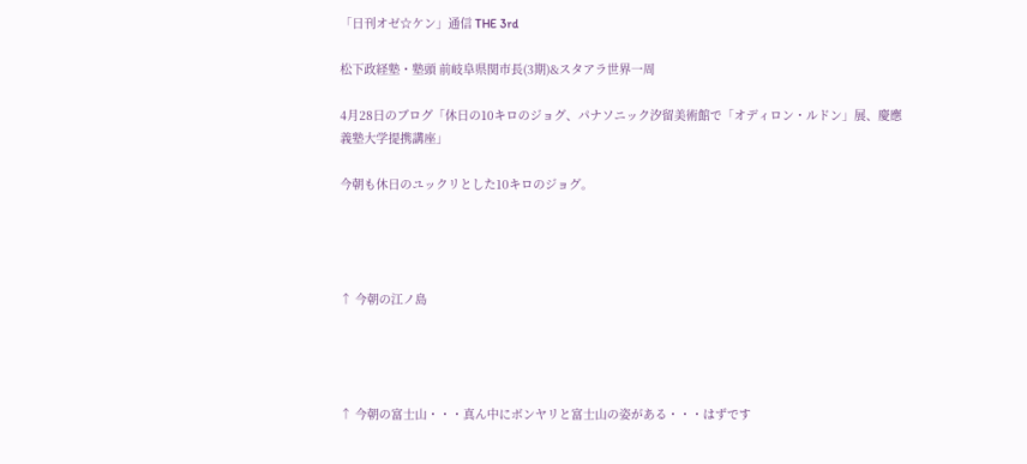「日刊オゼ☆ケン」通信 THE 3rd

松下政経塾・塾頭 前岐阜県関市長(3期)&スタアラ世界一周

4月28日のブログ「休日の10キロのジョグ、パナソニック汐留美術館で「オディロン・ルドン」展、慶應義塾大学提携講座」

今朝も休日のユックリとした10キロのジョグ。




↑ 今朝の江ノ島




↑ 今朝の富士山・・・真ん中にボンヤリと富士山の姿がある・・・はずです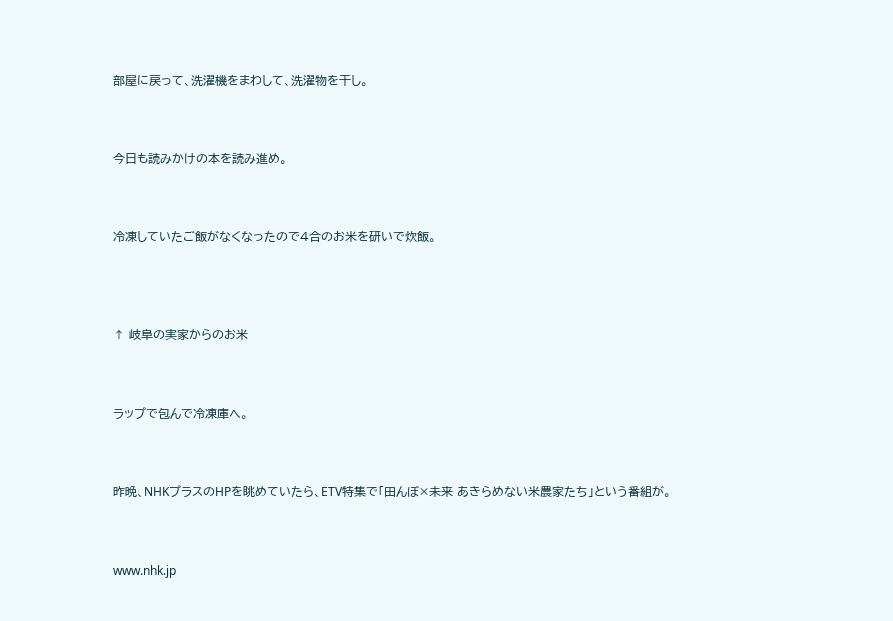部屋に戻って、洗濯機をまわして、洗濯物を干し。



今日も読みかけの本を読み進め。



冷凍していたご飯がなくなったので4合のお米を研いで炊飯。




↑ 岐阜の実家からのお米



ラップで包んで冷凍庫へ。



昨晩、NHKプラスのHPを眺めていたら、ETV特集で「田んぼ×未来 あきらめない米農家たち」という番組が。



www.nhk.jp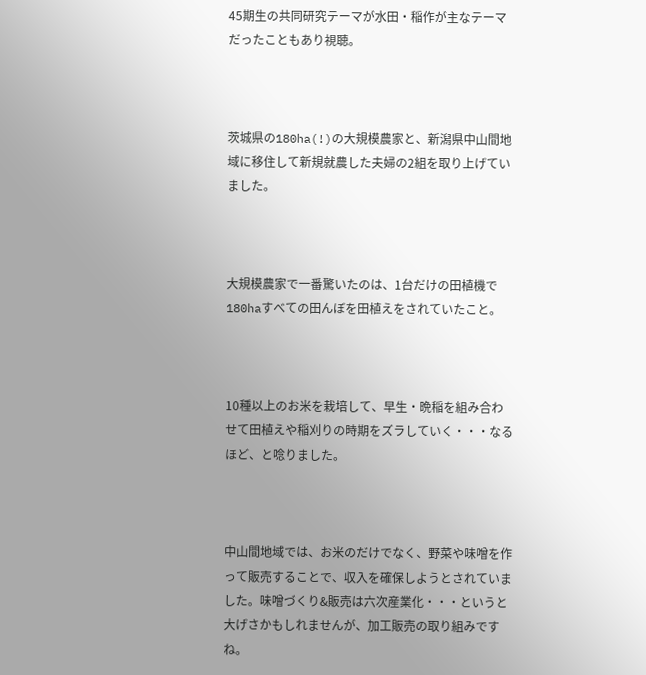45期生の共同研究テーマが水田・稲作が主なテーマだったこともあり視聴。



茨城県の180ha(!)の大規模農家と、新潟県中山間地域に移住して新規就農した夫婦の2組を取り上げていました。



大規模農家で一番驚いたのは、1台だけの田植機で180haすべての田んぼを田植えをされていたこと。



10種以上のお米を栽培して、早生・晩稲を組み合わせて田植えや稲刈りの時期をズラしていく・・・なるほど、と唸りました。



中山間地域では、お米のだけでなく、野菜や味噌を作って販売することで、収入を確保しようとされていました。味噌づくり&販売は六次産業化・・・というと大げさかもしれませんが、加工販売の取り組みですね。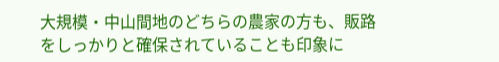大規模・中山間地のどちらの農家の方も、販路をしっかりと確保されていることも印象に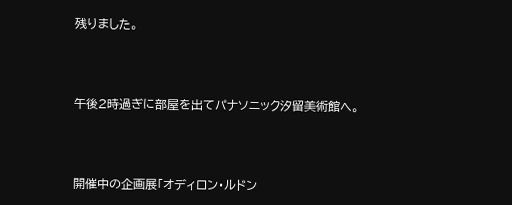残りました。



午後2時過ぎに部屋を出てパナソニック汐留美術館へ。



開催中の企画展「オディロン・ルドン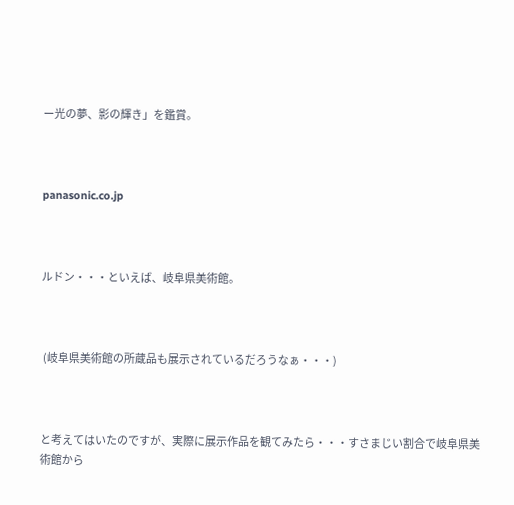ー光の夢、影の輝き」を鑑賞。



panasonic.co.jp



ルドン・・・といえば、岐阜県美術館。



 (岐阜県美術館の所蔵品も展示されているだろうなぁ・・・)



と考えてはいたのですが、実際に展示作品を観てみたら・・・すさまじい割合で岐阜県美術館から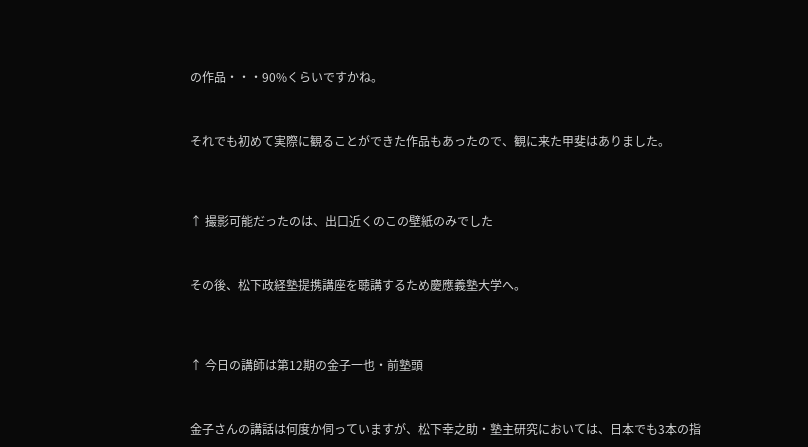の作品・・・90%くらいですかね。



それでも初めて実際に観ることができた作品もあったので、観に来た甲斐はありました。




↑ 撮影可能だったのは、出口近くのこの壁紙のみでした



その後、松下政経塾提携講座を聴講するため慶應義塾大学へ。




↑ 今日の講師は第12期の金子一也・前塾頭



金子さんの講話は何度か伺っていますが、松下幸之助・塾主研究においては、日本でも3本の指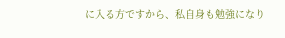に入る方ですから、私自身も勉強になり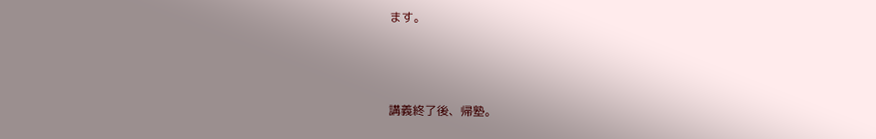ます。



講義終了後、帰塾。